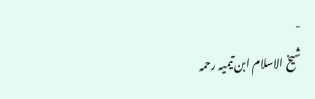-
شیخ الاسلام ابن تیمیہ رحمہ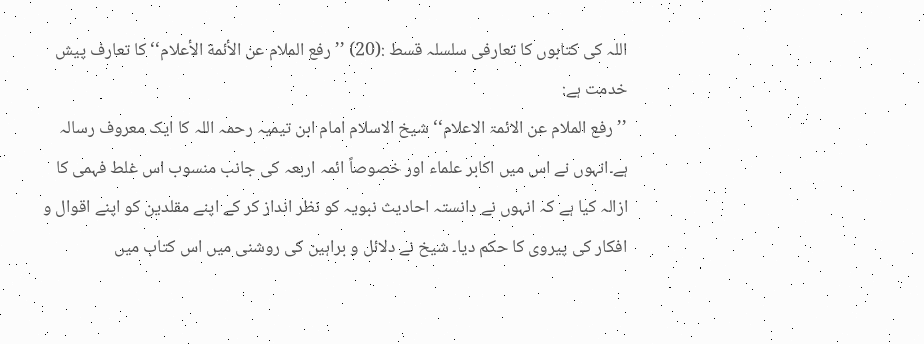اللہ کی کتابوں کا تعارفی سلسلہ قسط :(20) ’’رفع الملام عن الأئمة الأعلام‘‘کا تعارف پیش خدمت ہے:
’’رفع الملام عن الائمۃ الاعلام‘‘ شیخ الاسلام امام ابن تیمیہ رحمہ اللہ کا ایک معروف رسالہ ہے۔انہوں نے اس میں اکابر علماء اور خصوصاً ائمہ اربعہ کی جانب منسوب اس غلط فہمی کا ازالہ کیا ہے کہ انہوں نے دانستہ احادیث نبویہ کو نظر انداز کر کے اپنے مقلدین کو اپنے اقوال و افکار کی پیروی کا حکم دیا۔ شیخ نے دلائل و براہین کی روشنی میں اس کتاب میں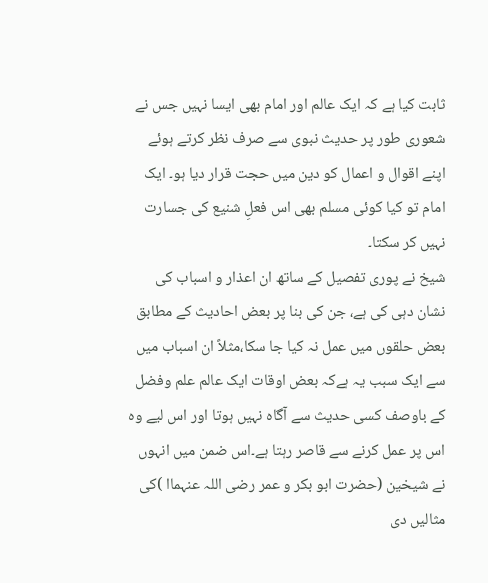ثابت کیا ہے کہ ایک عالم اور امام بھی ایسا نہیں جس نے شعوری طور پر حدیث نبوی سے صرف نظر کرتے ہوئے اپنے اقوال و اعمال کو دین میں حجت قرار دیا ہو۔ ایک امام تو کیا کوئی مسلم بھی اس فعلِ شنیع کی جسارت نہیں کر سکتا۔
شیخ نے پوری تفصیل کے ساتھ ان اعذار و اسباب کی نشان دہی کی ہے، جن کی بنا پر بعض احادیث کے مطابق بعض حلقوں میں عمل نہ کیا جا سکا،مثلاً ان اسباب میں سے ایک سبب یہ ہےکہ بعض اوقات ایک عالم علم وفضل کے باوصف کسی حدیث سے آگاہ نہیں ہوتا اور اس لیے وہ اس پر عمل کرنے سے قاصر رہتا ہے۔اس ضمن میں انہوں نے شیخین (حضرت ابو بکر و عمر رضی اللہ عنہماا )کی مثالیں دی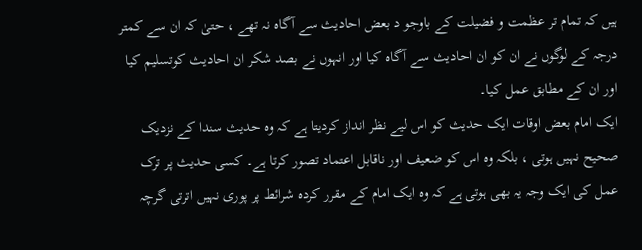ہیں کہ تمام تر عظمت و فضیلت کے باوجو د بعض احادیث سے آگاہ نہ تھے ، حتیٰ کہ ان سے کمتر درجہ کے لوگوں نے ان کو ان احادیث سے آگاہ کیا اور انہوں نے بصد شکر ان احادیث کوتسلیم کیا اور ان کے مطابق عمل کیا۔
ایک امام بعض اوقات ایک حدیث کو اس لیے نظر انداز کردیتا ہے کہ وہ حدیث سندا کے نزدیک صحیح نہیں ہوتی ، بلکہ وہ اس کو ضعیف اور ناقابل اعتماد تصور کرتا ہے۔ کسی حدیث پر ترک عمل کی ایک وجہ یہ بھی ہوتی ہے کہ وہ ایک امام کے مقرر کردہ شرائط پر پوری نہیں اترتی گرچہ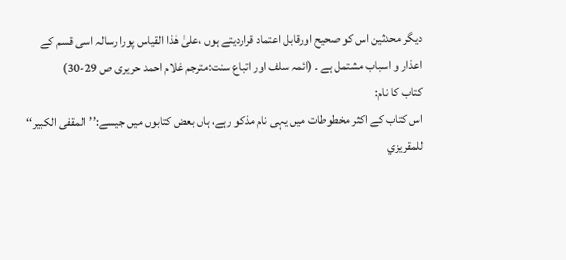دیگر محدثین اس کو صحیح اورقابل اعتماد قراردیتے ہوں ،علیٰ ھٰذا القیاس پورا رسالہ اسی قسم کے اعذار و اسباب مشتمل ہے ۔ (ائمہ سلف اور اتباع سنت:مترجم غلام احمد حریری ص 29-30)
کتاب کا نام:
اس کتاب کے اکثر مخطوطات میں یہی نام مذکو رہے، ہاں بعض کتابوں میں جیسے:’’المقفى الكبير‘‘ للمقريزي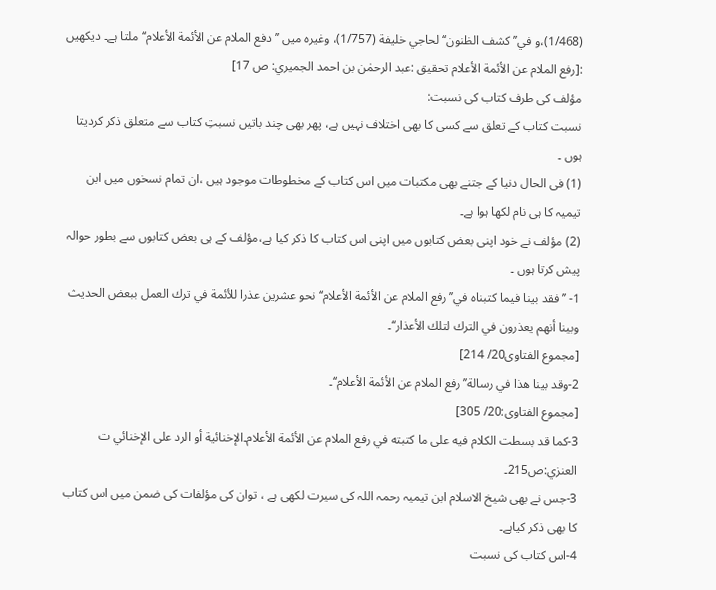(1/468)،و في’’كشف الظنون‘‘ لحاجي خليفة (1/757)، وغیرہ میں ’’دفع الملام عن الأئمة الأعلام‘‘ملتا ہے۔ دیکھیں :[رفع الملام عن الأئمة الأعلام تحقيق :عبد الرحمٰن بن احمد الجميري: ص 17]
مؤلف کی طرف کتاب کی نسبت:
نسبت کتاب کے تعلق سے کسی کا بھی اختلاف نہیں ہے، پھر بھی چند باتیں نسبتِ کتاب سے متعلق ذکر کردیتا ہوں ۔
(1) فی الحال دنیا کے جتنے بھی مکتبات میں اس کتاب کے مخطوطات موجود ہیں ،ان تمام نسخوں میں ابن تیمیہ کا ہی نام لکھا ہوا ہے۔
(2) مؤلف نے خود اپنی بعض کتابوں میں اپنی اس کتاب کا ذکر کیا ہے،مؤلف کے ہی بعض کتابوں سے بطور حوالہ پیش کرتا ہوں ۔
1- ’’فقد بينا فيما كتبناه في’’رفع الملام عن الأئمة الأعلام‘‘ نحو عشرين عذرا للأئمة في ترك العمل ببعض الحديث وبينا أنهم يعذرون في الترك لتلك الأعذار‘‘۔
[مجموع الفتاوى20/ 214]
2-وقد بينا هذا في رسالة’’رفع الملام عن الأئمة الأعلام‘‘۔
[مجموع الفتاوى:20/ 305]
3-كما قد بسطت الكلام فيه على ما كتبته في رفع الملام عن الأئمة الأعلام۔الإخنائية أو الرد على الإخنائي ت العنزي:ص215۔
3-جس نے بھی شیخ الاسلام ابن تیمیہ رحمہ اللہ کی سیرت لکھی ہے ، توان کی مؤلفات کی ضمن میں اس کتاب کا بھی ذکر کیاہے۔
4-اس کتاب کی نسبت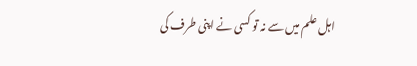اہل علم میں سے نہ تو کسی نے اپنی طرف کی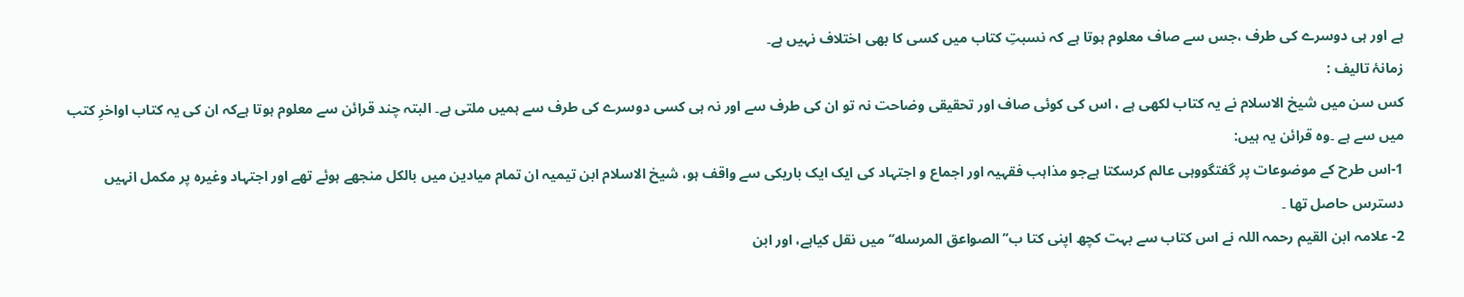ہے اور ہی دوسرے کی طرف ،جس سے صاف معلوم ہوتا ہے کہ نسبتِ کتاب میں کسی کا بھی اختلاف نہیں ہے۔
زمانۂ تالیف :
کس سن میں شیخ الاسلام نے یہ کتاب لکھی ہے ، اس کی کوئی صاف اور تحقیقی وضاحت نہ تو ان کی طرف سے اور نہ ہی کسی دوسرے کی طرف سے ہمیں ملتی ہے۔ البتہ چند قرائن سے معلوم ہوتا ہےکہ ان کی یہ کتاب اواخرِ کتب میں سے ہے ۔وہ قرائن یہ ہیں:
1-اس طرح کے موضوعات پر گفتگووہی عالم کرسکتا ہےجو مذاہب فقہیہ اور اجماع و اجتہاد کی ایک ایک باریکی سے واقف ہو، شیخ الاسلام ابن تیمیہ ان تمام میادین میں بالکل منجھے ہوئے تھے اور اجتہاد وغیرہ پر مکمل انہیں دسترس حاصل تھا ۔
2- علامہ ابن القیم رحمہ اللہ نے اس کتاب سے بہت کچھ اپنی کتا ب’’ الصواعق المرسله‘‘ میں نقل کیاہے، اور ابن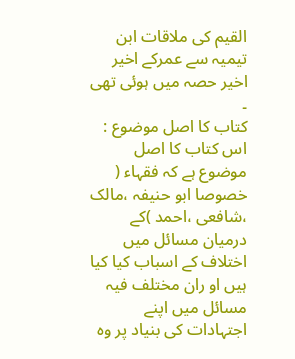القیم کی ملاقات ابن تیمیہ سے عمرکے اخیر اخیر حصہ میں ہوئی تھی ۔
کتاب کا اصل موضوع :
اس کتاب کا اصل موضوع ہے کہ فقہاء ( خصوصا ابو حنیفہ ،مالک ،شافعی ،احمد )کے درمیان مسائل میں اختلاف کے اسباب کیا کیا ہیں او ران مختلف فیہ مسائل میں اپنے اجتہادات کی بنیاد پر وہ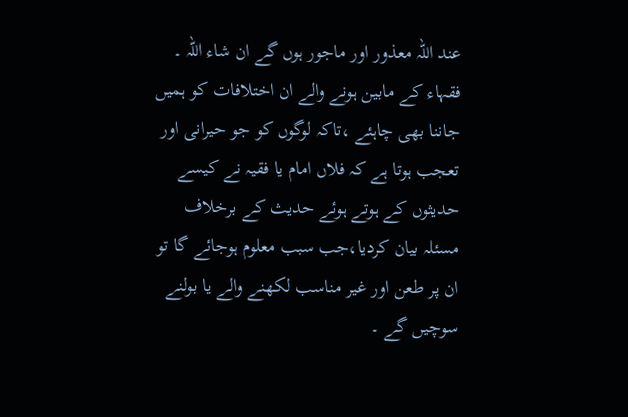عند اللہ معذور اور ماجور ہوں گے ان شاء اللہ ۔
فقہاء کے مابین ہونے والے ان اختلافات کو ہمیں جاننا بھی چاہئے ،تاکہ لوگوں کو جو حیرانی اور تعجب ہوتا ہے کہ فلاں امام یا فقیہ نے کیسے حدیثوں کے ہوتے ہوئے حدیث کے برخلاف مسئلہ بیان کردیا،جب سبب معلوم ہوجائے گا تو ان پر طعن اور غیر مناسب لکھنے والے یا بولنے سوچیں گے ۔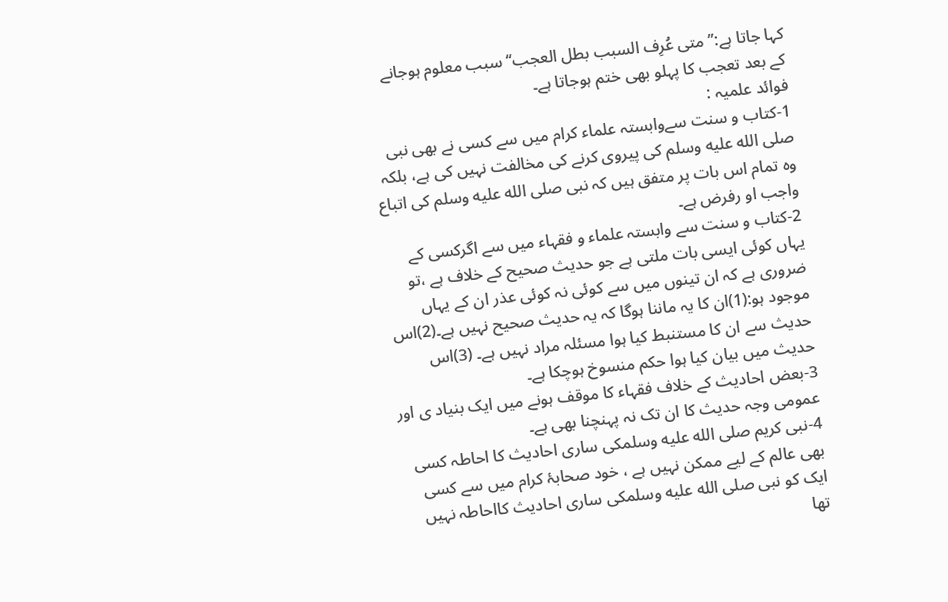کہا جاتا ہے:’’متى عُرِف السبب بطل العجب‘‘ سبب معلوم ہوجانے کے بعد تعجب کا پہلو بھی ختم ہوجاتا ہے۔
فوائد علمیہ :
1-کتاب و سنت سےوابستہ علماء کرام میں سے کسی نے بھی نبی صلى الله عليه وسلم کی پیروی کرنے کی مخالفت نہیں کی ہے، بلکہ وہ تمام اس بات پر متفق ہیں کہ نبی صلى الله عليه وسلم کی اتباع واجب او رفرض ہے۔
2-کتاب و سنت سے وابستہ علماء و فقہاء میں سے اگرکسی کے یہاں کوئی ایسی بات ملتی ہے جو حدیث صحیح کے خلاف ہے ،تو ضروری ہے کہ ان تینوں میں سے کوئی نہ کوئی عذر ان کے یہاں موجود ہو:(1)ان کا یہ ماننا ہوگا کہ یہ حدیث صحیح نہیں ہے۔(2)اس حدیث سے ان کا مستنبط کیا ہوا مسئلہ مراد نہیں ہے۔ (3)اس حدیث میں بیان کیا ہوا حکم منسوخ ہوچکا ہے۔
3-بعض احادیث کے خلاف فقہاء کا موقف ہونے میں ایک بنیاد ی اور عمومی وجہ حدیث کا ان تک نہ پہنچنا بھی ہے۔
4-نبی کریم صلى الله عليه وسلمکی ساری احادیث کا احاطہ کسی بھی عالم کے لیے ممکن نہیں ہے ، خود صحابۂ کرام میں سے کسی ایک کو نبی صلى الله عليه وسلمکی ساری احادیث کااحاطہ نہیں تھا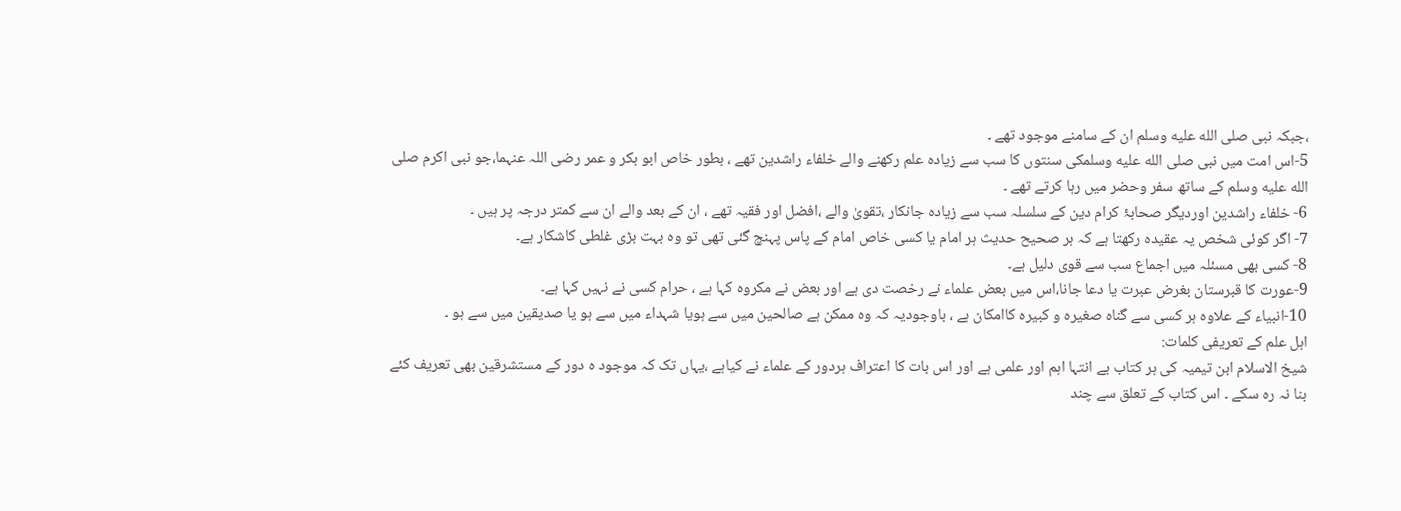،جبکہ نبی صلى الله عليه وسلم ان کے سامنے موجود تھے ۔
5-اس امت میں نبی صلى الله عليه وسلمکی سنتوں کا سب سے زیادہ علم رکھنے والے خلفاء راشدین تھے ، بطور خاص ابو بکر و عمر رضی اللہ عنہما،جو نبی اکرم صلى الله عليه وسلم کے ساتھ سفر وحضر میں رہا کرتے تھے ۔
6- خلفاء راشدین اوردیگر صحابۂ کرام دین کے سلسلہ سب سے زیادہ جانکار ،تقویٰ والے ،افضل اور فقیہ تھے ، ان کے بعد والے ان سے کمتر درجہ پر ہیں ۔
7- اگر کوئی شخص یہ عقیدہ رکھتا ہے کہ ہر صحیح حدیث ہر امام یا کسی خاص امام کے پاس پہنچ گئی تھی تو وہ بہت بڑی غلطی کاشکار ہے۔
8- کسی بھی مسئلہ میں اجماع سب سے قوی دلیل ہے۔
9-عورت کا قبرستان بغرض عبرت یا دعا جانا،اس میں بعض علماء نے رخصت دی ہے اور بعض نے مکروہ کہا ہے ، حرام کسی نے نہیں کہا ہے۔
10-انبیاء کے علاوہ ہر کسی سے گناہ صغیرہ و کبیرہ کاامکان ہے ، باوجودیہ کہ وہ ممکن ہے صالحین میں سے ہویا شہداء میں سے ہو یا صدیقین میں سے ہو ۔
اہل علم کے تعریفی کلمات:
شیخ الاسلام ابن تیمیہ کی ہر کتاب بے انتہا اہم اور علمی ہے اور اس بات کا اعتراف ہردور کے علماء نے کیاہے ،یہاں تک کہ موجود ہ دور کے مستشرقین بھی تعریف کئے بنا نہ رہ سکے ۔ اس کتاب کے تعلق سے چند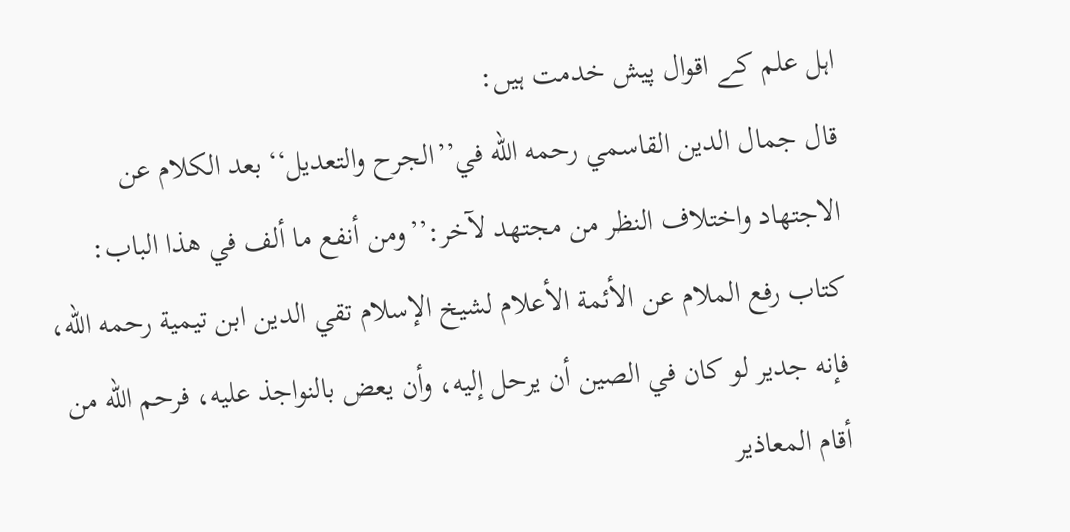اہل علم کے اقوال پیش خدمت ہیں:
قال جمال الدين القاسمي رحمه الله في’’الجرح والتعديل‘‘ بعد الكلام عن الاجتهاد واختلاف النظر من مجتھد لآخر:’’ومن أنفع ما ألف في هذا الباب: كتاب رفع الملام عن الأئمة الأعلام لشيخ الإسلام تقي الدين ابن تيمية رحمه الله، فإنه جدير لو كان في الصين أن يرحل إليه، وأن يعض بالنواجذ عليه، فرحم الله من أقام المعاذير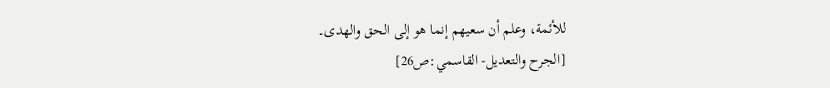للأئمة، وعلم أن سعيھم إنما هو إلى الحق والھدى۔
[الجرح والتعديل- القاسمي:ص26]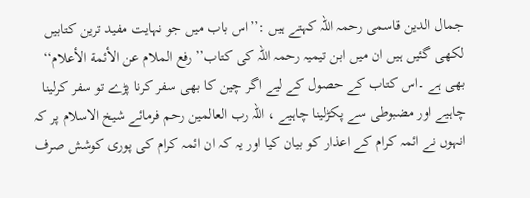جمال الدین قاسمی رحمہ اللہ کہتے ہیں :’’اس باب میں جو نہایت مفید ترین کتابیں لکھی گئیں ہیں ان میں ابن تیمیہ رحمہ اللہ کی کتاب’’رفع الملام عن الأئمة الأعلام‘‘ بھی ہے ۔اس کتاب کے حصول کے لیے اگر چین کا بھی سفر کرنا پڑے تو سفر کرلینا چاہیے اور مضبوطی سے پکڑلینا چاہیے ، اللہ رب العالمین رحم فرمائے شیخ الاسلام پر کہ انہوں نے ائمہ کرام کے اعذار کو بیان کیا اور یہ کہ ان ائمہ کرام کی پوری کوشش صرف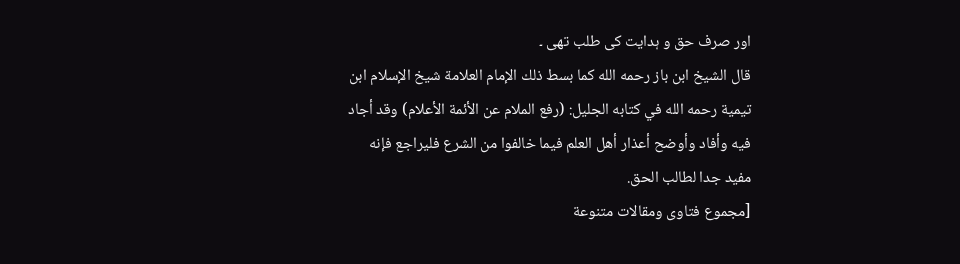اور صرف حق و ہدایت کی طلب تھی ۔
قال الشيخ ابن باز رحمه الله كما بسط ذلك الإمام العلامة شيخ الإسلام ابن تيمية رحمه الله في كتابه الجليل: (رفع الملام عن الأئمة الأعلام) وقد أجاد فيه وأفاد وأوضح أعذار أهل العلم فيما خالفوا من الشرع فليراجع فإنه مفيد جدا لطالب الحق.
[مجموع فتاوى ومقالات متنوعة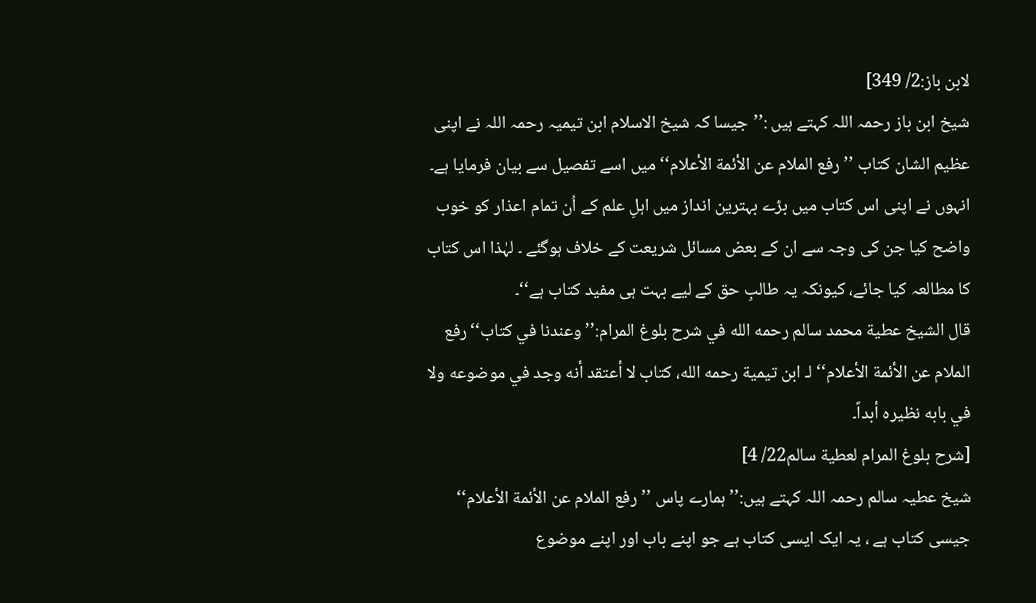لابن باز:2/ 349]
شیخ ابن باز رحمہ اللہ کہتے ہیں :’’جیسا کہ شیخ الاسلام ابن تیمیہ رحمہ اللہ نے اپنی عظیم الشان کتاب ’’رفع الملام عن الأئمة الأعلام‘‘میں اسے تفصیل سے بیان فرمایا ہے۔ انہوں نے اپنی اس کتاب میں بڑے بہترین انداز میں اہلِ علم کے اُن تمام اعذار کو خوب واضح کیا جن کی وجہ سے ان کے بعض مسائل شریعت کے خلاف ہوگئے ۔ لہٰذا اس کتاب کا مطالعہ کیا جائے، کیونکہ یہ طالبِ حق کے لیے بہت ہی مفید کتاب ہے‘‘۔
قال الشيخ عطية محمد سالم رحمه الله في شرح بلوغ المرام:’’وعندنا في كتاب‘‘رفع الملام عن الأئمة الأعلام‘‘ لـ ابن تيمية رحمه الله، كتاب لا أعتقد أنه وجد في موضوعه ولا في بابه نظيره أبداً۔
[شرح بلوغ المرام لعطية سالم22/ 4]
شیخ عطیہ سالم رحمہ اللہ کہتے ہیں:’’ہمارے پاس ’’رفع الملام عن الأئمة الأعلام‘‘ جیسی کتاب ہے ، یہ ایک ایسی کتاب ہے جو اپنے باب اور اپنے موضوع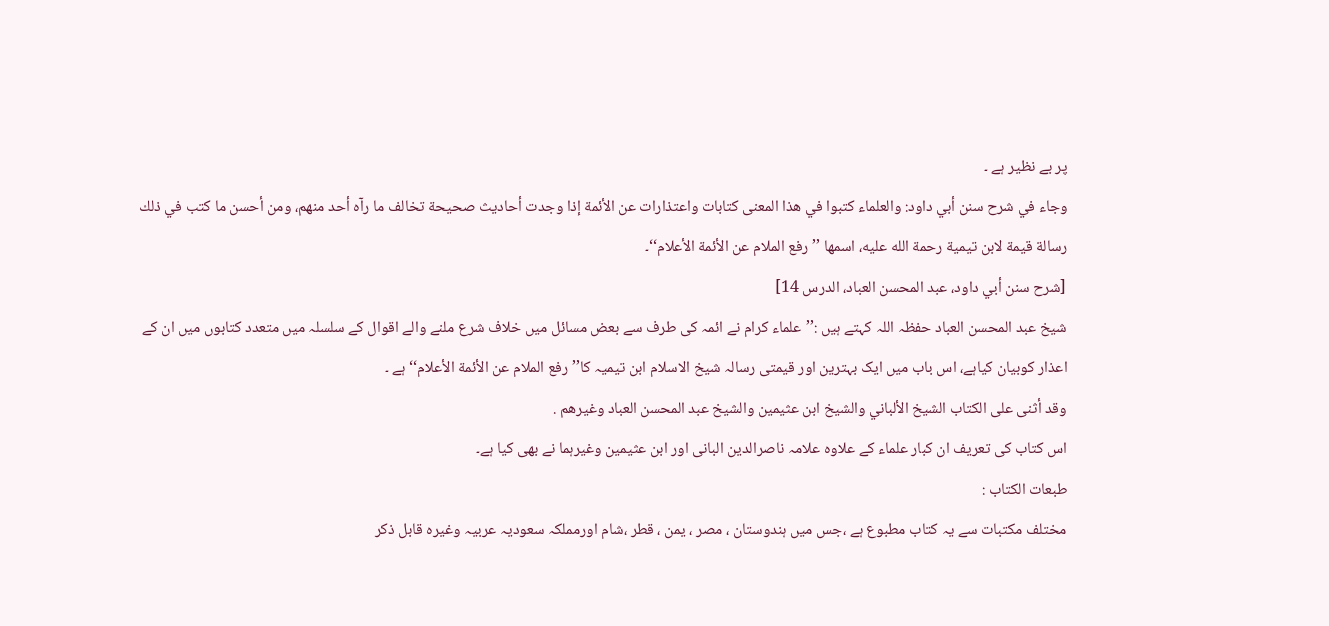پر بے نظیر ہے ۔
وجاء في شرح سنن أبي داود: والعلماء كتبوا في هذا المعنى كتابات واعتذارات عن الأئمة إذا وجدت أحاديث صحيحة تخالف ما رآه أحد منھم، ومن أحسن ما كتب في ذلك رسالة قيمة لابن تيمية رحمة الله عليه، اسمھا ’’رفع الملام عن الأئمة الأعلام‘‘۔
[شرح سنن أبي داود، عبد المحسن العباد، الدرس 14]
شیخ عبد المحسن العباد حفظہ اللہ کہتے ہیں :’’علماء کرام نے ائمہ کی طرف سے بعض مسائل میں خلاف شرع ملنے والے اقوال کے سلسلہ میں متعدد کتابوں میں ان کے اعذار کوبیان کیاہے، اس باب میں ایک بہترین اور قیمتی رسالہ شیخ الاسلام ابن تیمیہ کا’’ رفع الملام عن الأئمة الأعلام‘‘ہے ۔
وقد أثنى على الكتاب الشيخ الألباني والشيخ ابن عثيمين والشيخ عبد المحسن العباد وغيرهم .
اس کتاب کی تعریف ان کبار علماء کے علاوہ علامہ ناصرالدین البانی اور ابن عثیمین وغیرہما نے بھی کیا ہے۔
طبعات الکتاب :
مختلف مکتبات سے یہ کتاب مطبوع ہے ،جس میں ہندوستان ، مصر ، یمن ، قطر ،شام اورمملکہ سعودیہ عربیہ وغیرہ قابل ذکر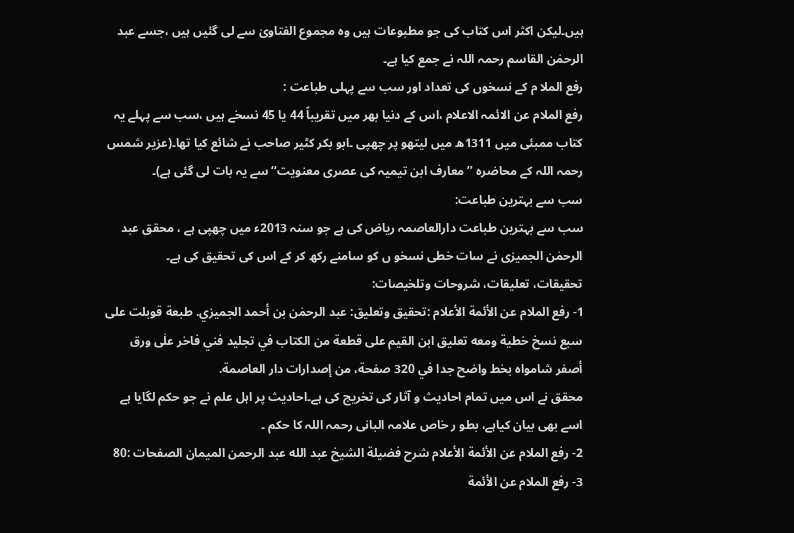ہیں۔لیکن اکثر اس کتاب کی جو مطبوعات ہیں وہ مجموع الفتاویٰ سے لی گئیں ہیں ،جسے عبد الرحمٰن القاسم رحمہ اللہ نے جمع کیا ہے۔
رفع الملا م کے نسخوں کی تعداد اور سب سے پہلی طباعت :
رفع الملام عن الائمہ الاعلام ،اس کے دنیا بھر میں تقریباً 44 یا 45 نسخے ہیں ،سب سے پہلے یہ کتاب ممبئی میں 1311ھ میں لیتھو پر چھپی ۔ابو بکر کٹیر صاحب نے شائع کیا تھا۔(عزیر شمس رحمہ اللہ کے محاضرہ ’’معارف ابن تیمیہ کی عصری معنویت‘‘ سے یہ بات لی گئی ہے)۔
سب سے بہترین طباعت:
سب سے بہترین طباعت دارالعاصمہ ریاض کی ہے جو سنہ 2013ء میں چھپی ہے ، محقق عبد الرحمٰن الجمیزی نے سات خطی نسخو ں کو سامنے رکھ کر کے اس کی تحقیق کی ہے۔
تحقیقات، تعلیقات، شروحات وتلخیصات:
1- رفع الملام عن الأئمة الأعلام :تحقيق وتعليق: عبد الرحمٰن بن أحمد الجميزي. طبعة قوبلت على سبع نسخ خطية ومعه تعليق ابن القيم على قطعة من الكتاب في تجليد فني فاخر علٰى ورق أصفر شامواه بخط واضح جدا في 320 صفحة، من إصدارات دار العاصمة.
محقق نے اس میں تمام احادیث و آثار کی تخریج کی ہے۔احادیث پر اہل علم نے جو حکم لگایا ہے اسے بھی بیان کیاہے، بطو ر خاص علامہ البانی رحمہ اللہ کا حکم ۔
2- رفع الملام عن الأئمة الأعلام شرح فضيلة الشيخ عبد الله عبد الرحمن الميمان الصفحات :80
3- رفع الملام عن الأئمة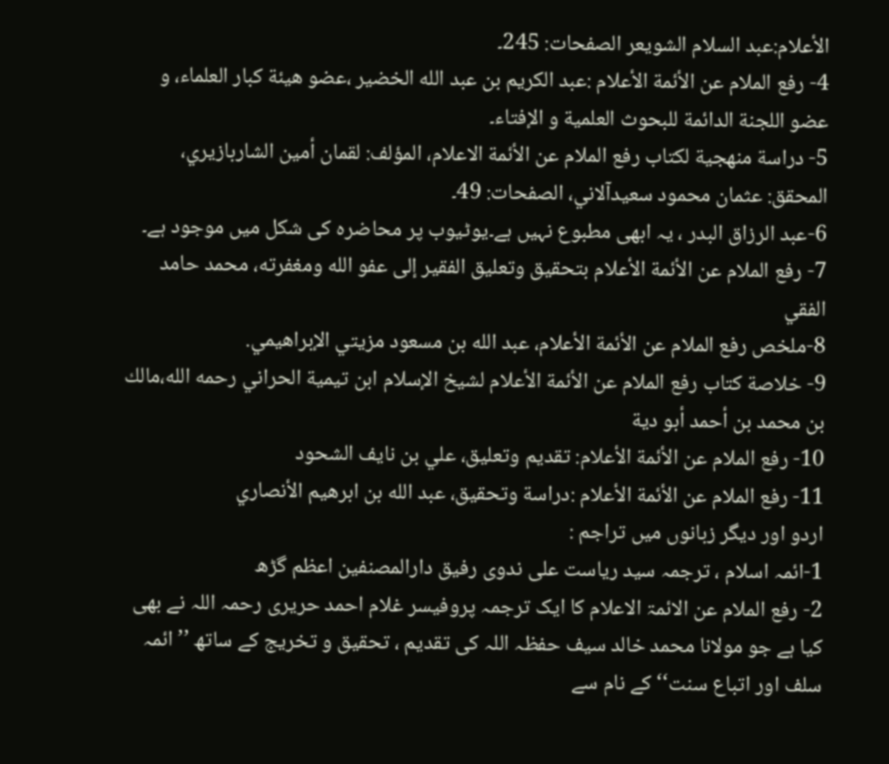الأعلام:عبد السلام الشويعر الصفحات: 245۔
4- رفع الملام عن الأئمة الأعلام :عبد الكريم بن عبد الله الخضير ،عضو هيئة كبار العلماء، و عضو اللجنة الدائمة للبحوث العلمية و الإفتاء۔
5- دراسة منھجية لكتاب رفع الملام عن الأئمة الاعلام، المؤلف: لقمان أمين الشاربازيري، المحقق: عثمان محمود سعيدآلاني، الصفحات: 49۔
6-عبد الرزاق البدر ، یہ ابھی مطبوع نہیں ہے۔یوٹیوب پر محاضرہ کی شکل میں موجود ہے۔
7- رفع الملام عن الأئمة الأعلام بتحقيق وتعليق الفقير إلى عفو الله ومغفرته، محمد حامد الفقي
8-ملخص رفع الملام عن الأئمة الأعلام، عبد الله بن مسعود مزيتي الإبراهيمي.
9- خلاصة كتاب رفع الملام عن الأئمة الأعلام لشيخ الإسلام ابن تيمية الحراني رحمه الله،مالك بن محمد بن أحمد أبو دية
10- رفع الملام عن الأئمة الأعلام: تقديم وتعليق، علي بن نايف الشحود
11- رفع الملام عن الأئمة الأعلام :دراسة وتحقيق، عبد الله بن ابرهيم الأنصاري
اردو اور دیگر زبانوں میں تراجم :
1-ائمہ اسلام ، ترجمہ سید ریاست علی ندوی رفیق دارالمصنفین اعظم گڑھ
2- رفع الملام عن الائمۃ الاعلام کا ایک ترجمہ پروفیسر غلام احمد حریری رحمہ اللہ نے بھی کیا ہے جو مولانا محمد خالد سیف حفظہ اللہ کی تقدیم ، تحقیق و تخریج کے ساتھ ’’ائمہ سلف اور اتباع سنت‘‘ کے نام سے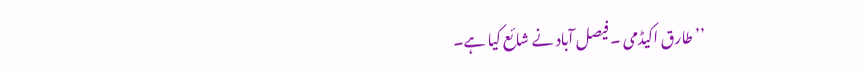’’طارق اکیڈمی ۔فیصل آباد نے شائع کیا ہے۔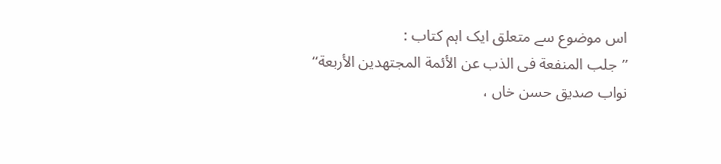اس موضوع سے متعلق ایک اہم کتاب :
’’جلب المنفعة فی الذب عن الأئمة المجتھدین الأربعة‘‘ نواب صدیق حسن خاں ،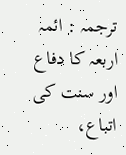ترجمہ : ائمہ اربعہ کا دفاع اور سنت کی اتباع،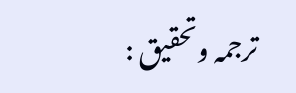ترجمہ وتحقیق :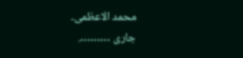محمد الاعظمی۔
جاری ……….